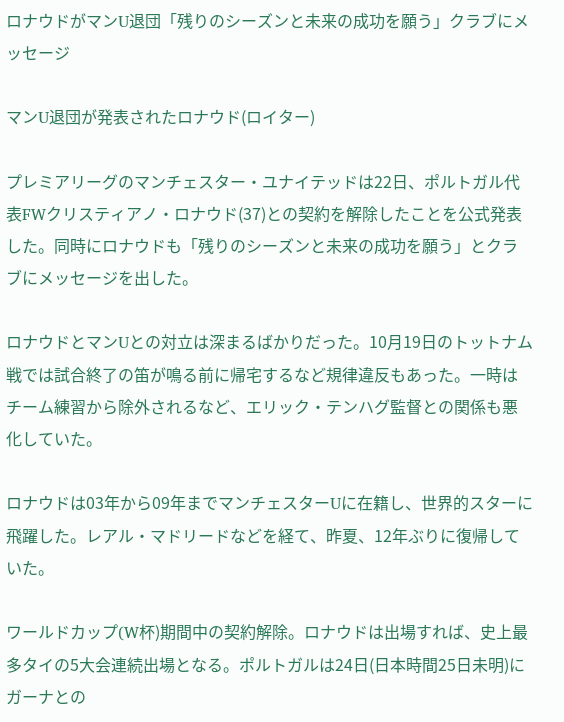ロナウドがマンU退団「残りのシーズンと未来の成功を願う」クラブにメッセージ

マンU退団が発表されたロナウド(ロイター)

プレミアリーグのマンチェスター・ユナイテッドは22日、ポルトガル代表FWクリスティアノ・ロナウド(37)との契約を解除したことを公式発表した。同時にロナウドも「残りのシーズンと未来の成功を願う」とクラブにメッセージを出した。

ロナウドとマンUとの対立は深まるばかりだった。10月19日のトットナム戦では試合終了の笛が鳴る前に帰宅するなど規律違反もあった。一時はチーム練習から除外されるなど、エリック・テンハグ監督との関係も悪化していた。

ロナウドは03年から09年までマンチェスターUに在籍し、世界的スターに飛躍した。レアル・マドリードなどを経て、昨夏、12年ぶりに復帰していた。

ワールドカップ(W杯)期間中の契約解除。ロナウドは出場すれば、史上最多タイの5大会連続出場となる。ポルトガルは24日(日本時間25日未明)にガーナとの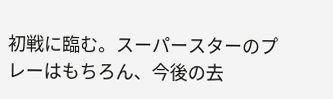初戦に臨む。スーパースターのプレーはもちろん、今後の去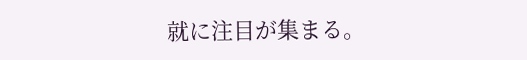就に注目が集まる。